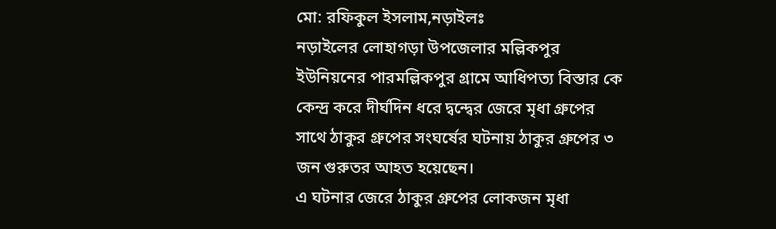মো: রফিকুল ইসলাম,নড়াইলঃ
নড়াইলের লোহাগড়া উপজেলার মল্লিকপুর ইউনিয়নের পারমল্লিকপুর গ্রামে আধিপত্য বিস্তার কে কেন্দ্র করে দীর্ঘদিন ধরে দ্বন্দ্বের জেরে মৃধা গ্রুপের সাথে ঠাকুর গ্রুপের সংঘর্ষের ঘটনায় ঠাকুর গ্রুপের ৩ জন গুরুতর আহত হয়েছেন।
এ ঘটনার জেরে ঠাকুর গ্রুপের লোকজন মৃধা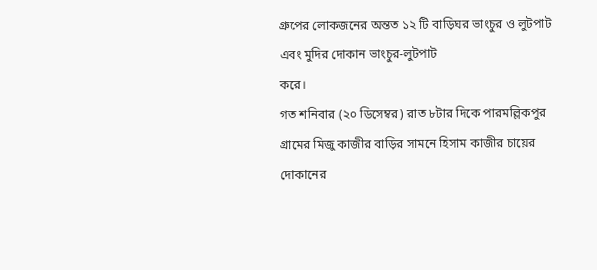গ্রুপের লোকজনের অন্তত ১২ টি বাড়িঘর ভাংচুর ও লুটপাট এবং মুদির দোকান ভাংচুর-লুটপাট
করে।
গত শনিবার (২০ ডিসেম্বর) রাত ৮টার দিকে পারমল্লিকপুর গ্রামের মিজু কাজীর বাড়ির সামনে হিসাম কাজীর চায়ের দোকানের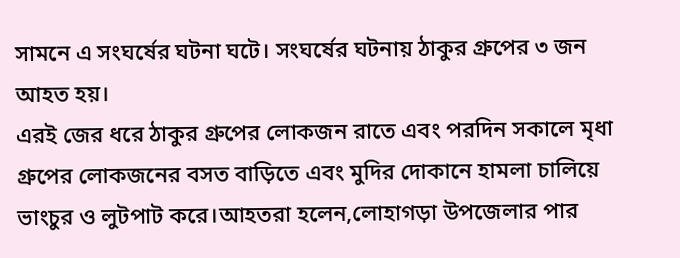সামনে এ সংঘর্ষের ঘটনা ঘটে। সংঘর্ষের ঘটনায় ঠাকুর গ্রুপের ৩ জন আহত হয়।
এরই জের ধরে ঠাকুর গ্রুপের লোকজন রাতে এবং পরদিন সকালে মৃধা গ্রুপের লোকজনের বসত বাড়িতে এবং মুদির দোকানে হামলা চালিয়ে ভাংচুর ও লুটপাট করে।আহতরা হলেন,লোহাগড়া উপজেলার পার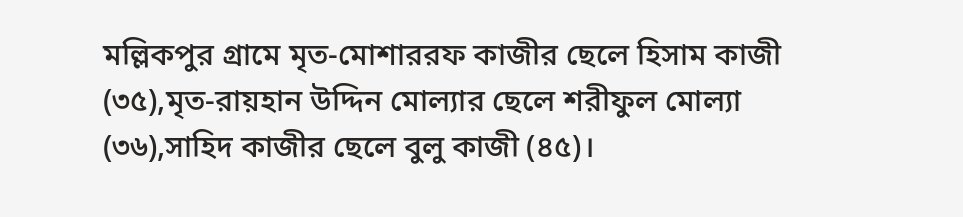মল্লিকপুর গ্রামে মৃত-মোশাররফ কাজীর ছেলে হিসাম কাজী (৩৫),মৃত-রায়হান উদ্দিন মোল্যার ছেলে শরীফুল মোল্যা (৩৬),সাহিদ কাজীর ছেলে বুলু কাজী (৪৫)।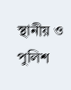স্থানীয় ও পুলিশ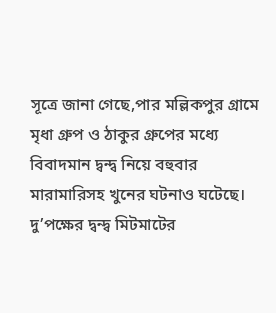সূত্রে জানা গেছে,পার মল্লিকপুর গ্রামে মৃধা গ্রুপ ও ঠাকুর গ্রুপের মধ্যে বিবাদমান দ্বন্দ্ব নিয়ে বহুবার মারামারিসহ খুনের ঘটনাও ঘটেছে।
দু’পক্ষের দ্বন্দ্ব মিটমাটের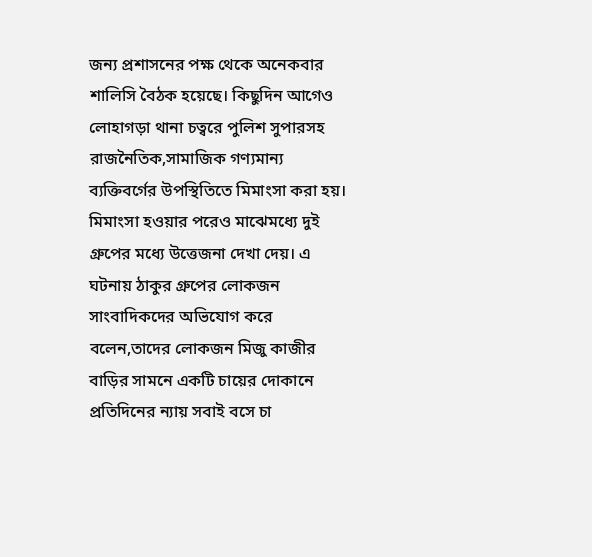জন্য প্রশাসনের পক্ষ থেকে অনেকবার শালিসি বৈঠক হয়েছে। কিছুদিন আগেও লোহাগড়া থানা চত্বরে পুলিশ সুপারসহ রাজনৈতিক,সামাজিক গণ্যমান্য ব্যক্তিবর্গের উপস্থিতিতে মিমাংসা করা হয়।
মিমাংসা হওয়ার পরেও মাঝেমধ্যে দুই গ্রুপের মধ্যে উত্তেজনা দেখা দেয়। এ ঘটনায় ঠাকুর গ্রুপের লোকজন সাংবাদিকদের অভিযোগ করে বলেন,তাদের লোকজন মিজু কাজীর বাড়ির সামনে একটি চায়ের দোকানে প্রতিদিনের ন্যায় সবাই বসে চা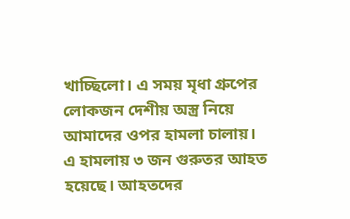খাচ্ছিলো। এ সময় মৃধা গ্রুপের লোকজন দেশীয় অস্ত্র নিয়ে আমাদের ওপর হামলা চালায়।
এ হামলায় ৩ জন গুরুতর আহত হয়েছে। আহতদের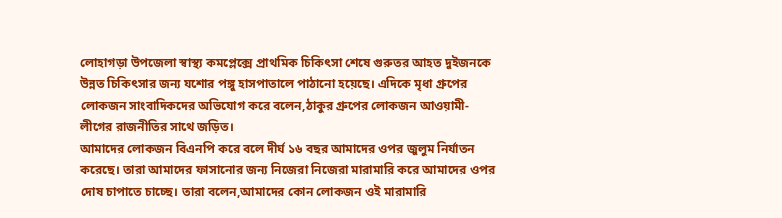লোহাগড়া উপজেলা স্বাস্থ্য কমপ্লেক্সে প্রাথমিক চিকিৎসা শেষে গুরুতর আহত দুইজনকে উন্নত চিকিৎসার জন্য যশোর পঙ্গু হাসপাতালে পাঠানো হয়েছে। এদিকে মৃধা গ্রুপের লোকজন সাংবাদিকদের অভিযোগ করে বলেন,ঠাকুর গ্রুপের লোকজন আওয়ামী-লীগের রাজনীতির সাথে জড়িত।
আমাদের লোকজন বিএনপি করে বলে দীর্ঘ ১৬ বছর আমাদের ওপর জুলুম নির্যাতন করেছে। তারা আমাদের ফাসানোর জন্য নিজেরা নিজেরা মারামারি করে আমাদের ওপর দোষ চাপাতে চাচ্ছে। তারা বলেন,আমাদের কোন লোকজন ওই মারামারি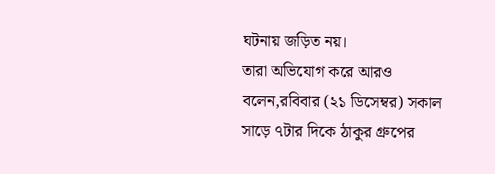ঘটনায় জড়িত নয়।
তারা অভিযোগ করে আরও বলেন,রবিবার (২১ ডিসেম্বর) সকাল সাড়ে ৭টার দিকে ঠাকুর গ্রুপের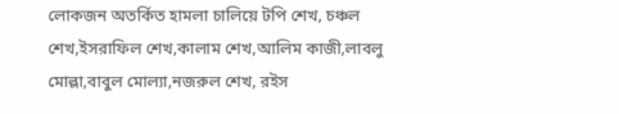লোকজন অতর্কিত হামলা চালিয়ে টপি শেখ, চঞ্চল শেখ,ইসরাফিল শেখ,কালাম শেখ,আলিম কাজী,লাবলু মোল্লা,বাবুল মোল্যা,নজরুল শেখ, রইস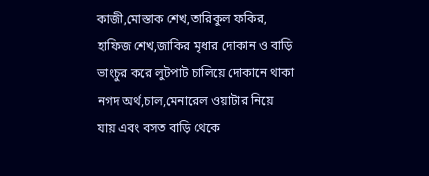কাজী,মোস্তাক শেখ,তারিকুল ফকির, হাফিজ শেখ,জাকির মৃধার দোকান ও বাড়ি ভাংচুর করে লুটপাট চালিয়ে দোকানে থাকা নগদ অর্থ,চাল,মেনারেল ওয়াটার নিয়ে যায় এবং বসত বাড়ি থেকে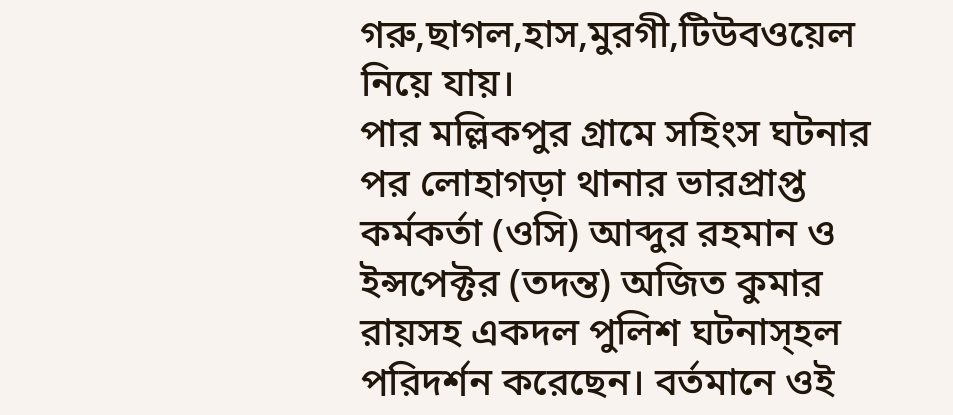গরু,ছাগল,হাস,মুরগী,টিউবওয়েল নিয়ে যায়।
পার মল্লিকপুর গ্রামে সহিংস ঘটনার পর লোহাগড়া থানার ভারপ্রাপ্ত কর্মকর্তা (ওসি) আব্দুর রহমান ও ইন্সপেক্টর (তদন্ত) অজিত কুমার রায়সহ একদল পুলিশ ঘটনাস্হল পরিদর্শন করেছেন। বর্তমানে ওই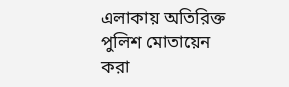এলাকায় অতিরিক্ত পুলিশ মোতায়েন করা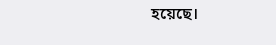হয়েছে।